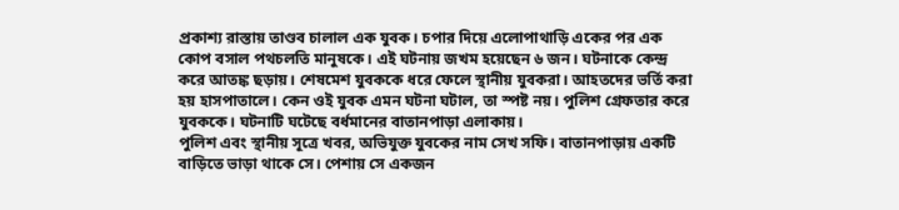প্রকাশ্য রাস্তায় তাণ্ডব চালাল এক যুবক। চপার দিয়ে এলোপাথাড়ি একের পর এক কোপ বসাল পথচলতি মানুষকে। এই ঘটনায় জখম হয়েছেন ৬ জন। ঘটনাকে কেন্দ্র করে আতঙ্ক ছড়ায়। শেষমেশ যুবককে ধরে ফেলে স্থানীয় যুবকরা। আহতদের ভর্তি করা হয় হাসপাতালে। কেন ওই যুবক এমন ঘটনা ঘটাল, তা স্পষ্ট নয়। পুলিশ গ্রেফতার করে যুবককে। ঘটনাটি ঘটেছে বর্ধমানের বাতানপাড়া এলাকায়।
পুলিশ এবং স্থানীয় সূত্রে খবর, অভিযুক্ত যুবকের নাম সেখ সফি। বাতানপাড়ায় একটি বাড়িতে ভাড়া থাকে সে। পেশায় সে একজন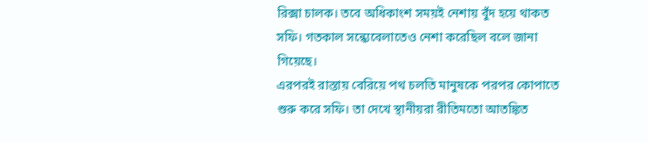রিক্সা চালক। তবে অধিকাংশ সময়ই নেশায় বুঁদ হয়ে থাকত সফি। গতকাল সন্ধ্যেবেলাতেও নেশা করেছিল বলে জানা গিয়েছে।
এরপরই রাস্তায় বেরিয়ে পথ চলতি মানুষকে পরপর কোপাতে শুরু করে সফি। তা দেখে স্থানীয়রা রীতিমতো আতঙ্কিত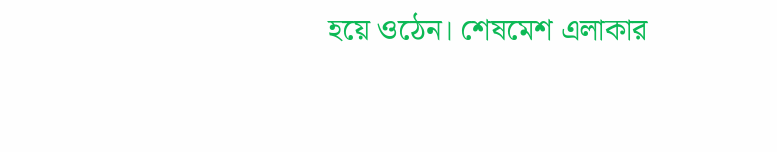হয়ে ওঠেন। শেষমেশ এলাকার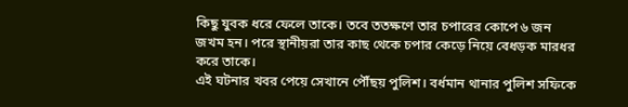কিছু যুবক ধরে ফেলে তাকে। তবে ততক্ষণে তার চপারের কোপে ৬ জন জখম হন। পরে স্থানীয়রা তার কাছ থেকে চপার কেড়ে নিয়ে বেধড়ক মারধর করে তাকে।
এই ঘটনার খবর পেয়ে সেখানে পৌঁছয় পুলিশ। বর্ধমান থানার পুলিশ সফিকে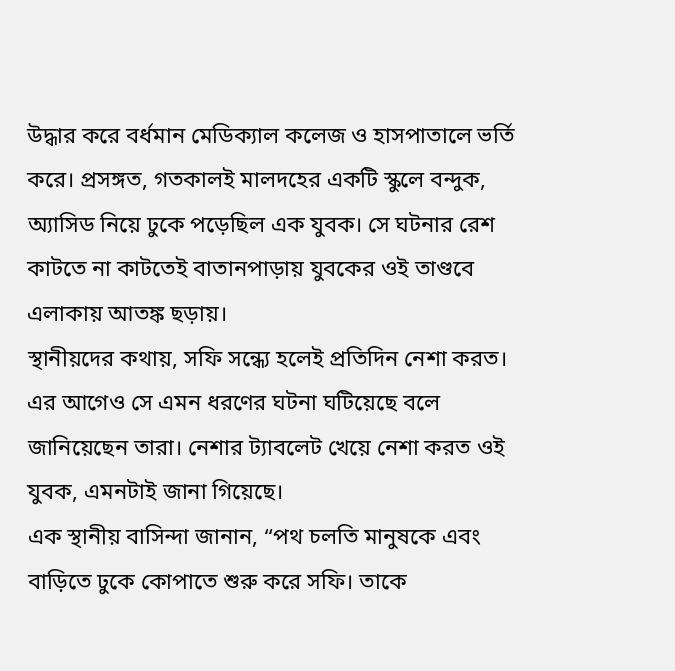উদ্ধার করে বর্ধমান মেডিক্যাল কলেজ ও হাসপাতালে ভর্তি করে। প্রসঙ্গত, গতকালই মালদহের একটি স্কুলে বন্দুক, অ্যাসিড নিয়ে ঢুকে পড়েছিল এক যুবক। সে ঘটনার রেশ কাটতে না কাটতেই বাতানপাড়ায় যুবকের ওই তাণ্ডবে এলাকায় আতঙ্ক ছড়ায়।
স্থানীয়দের কথায়, সফি সন্ধ্যে হলেই প্রতিদিন নেশা করত। এর আগেও সে এমন ধরণের ঘটনা ঘটিয়েছে বলে জানিয়েছেন তারা। নেশার ট্যাবলেট খেয়ে নেশা করত ওই যুবক, এমনটাই জানা গিয়েছে।
এক স্থানীয় বাসিন্দা জানান, “পথ চলতি মানুষকে এবং বাড়িতে ঢুকে কোপাতে শুরু করে সফি। তাকে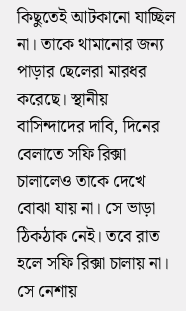কিছুতেই আটকানো যাচ্ছিল না। তাকে থামানোর জন্য পাড়ার ছেলেরা মারধর করেছে। স্থানীয় বাসিন্দাদের দাবি, দিনের বেলাতে সফি রিক্সা চালালেও তাকে দেখে বোঝা যায় না। সে ভাড়া ঠিকঠাক নেই। তবে রাত হলে সফি রিক্সা চালায় না। সে নেশায়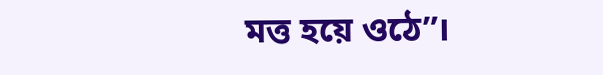মত্ত হয়ে ওঠে”।